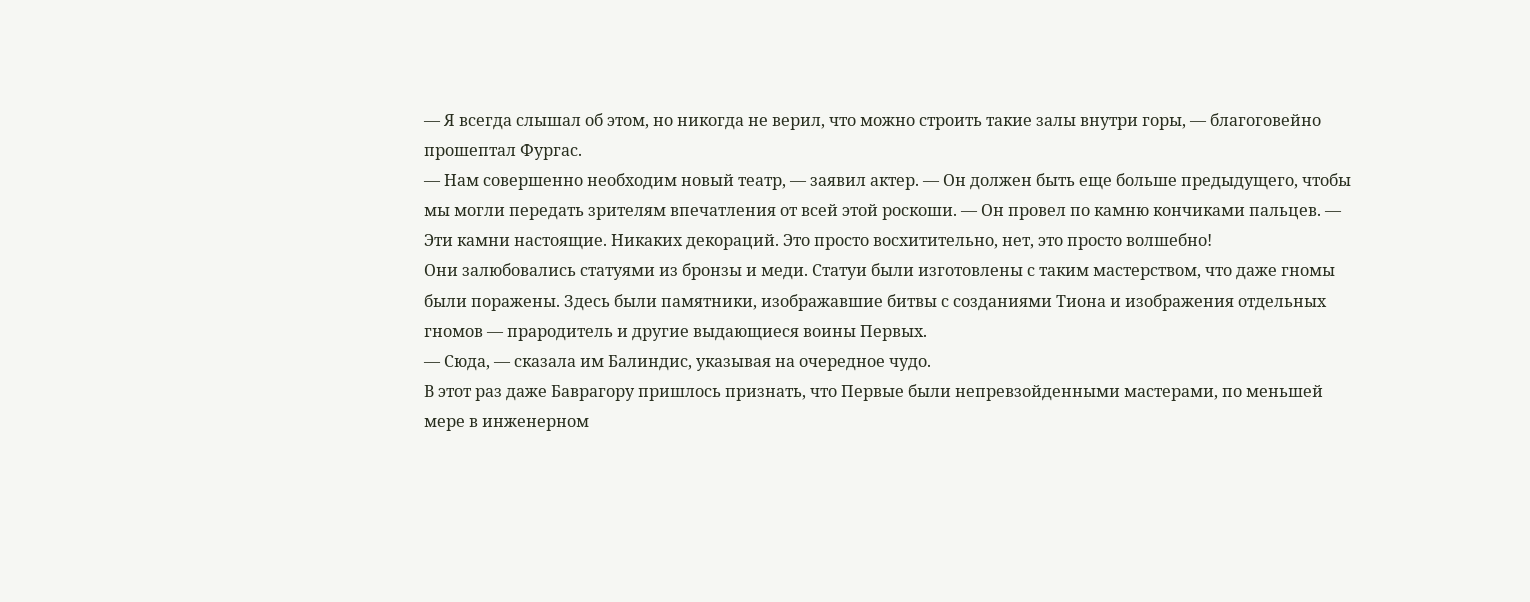— Я всегда слышал об этом, но никогда не верил, что можно строить такие залы внутри горы, — благоговейно прошептал Фургас.
— Нам совершенно необходим новый театр, — заявил актер. — Он должен быть еще больше предыдущего, чтобы мы могли передать зрителям впечатления от всей этой роскоши. — Он провел по камню кончиками пальцев. — Эти камни настоящие. Никаких декораций. Это просто восхитительно, нет, это просто волшебно!
Они залюбовались статуями из бронзы и меди. Статуи были изготовлены с таким мастерством, что даже гномы были поражены. Здесь были памятники, изображавшие битвы с созданиями Тиона и изображения отдельных гномов — прародитель и другие выдающиеся воины Первых.
— Сюда, — сказала им Балиндис, указывая на очередное чудо.
В этот раз даже Баврагору пришлось признать, что Первые были непревзойденными мастерами, по меньшей мере в инженерном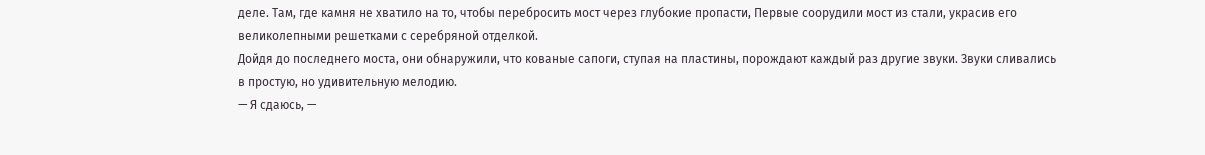деле. Там, где камня не хватило на то, чтобы перебросить мост через глубокие пропасти, Первые соорудили мост из стали, украсив его великолепными решетками с серебряной отделкой.
Дойдя до последнего моста, они обнаружили, что кованые сапоги, ступая на пластины, порождают каждый раз другие звуки. Звуки сливались в простую, но удивительную мелодию.
— Я сдаюсь, —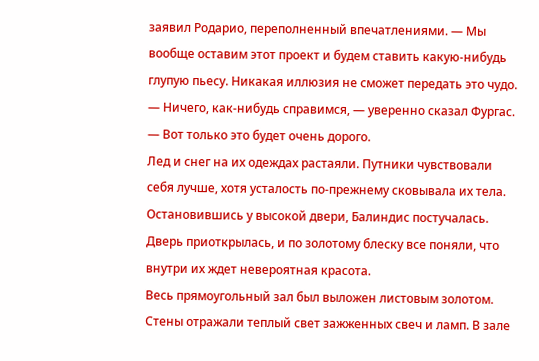заявил Родарио, переполненный впечатлениями. — Мы вообще оставим этот проект и будем ставить какую-нибудь глупую пьесу. Никакая иллюзия не сможет передать это чудо.
— Ничего, как-нибудь справимся, — уверенно сказал Фургас. — Вот только это будет очень дорого.
Лед и снег на их одеждах растаяли. Путники чувствовали себя лучше, хотя усталость по-прежнему сковывала их тела.
Остановившись у высокой двери, Балиндис постучалась. Дверь приоткрылась, и по золотому блеску все поняли, что внутри их ждет невероятная красота.
Весь прямоугольный зал был выложен листовым золотом. Стены отражали теплый свет зажженных свеч и ламп. В зале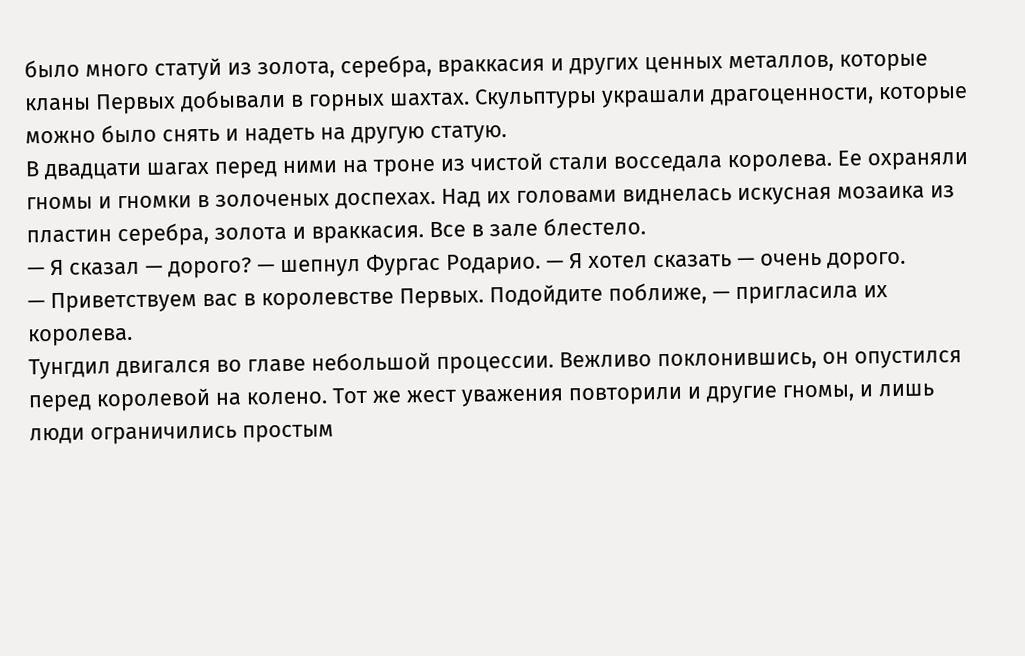было много статуй из золота, серебра, враккасия и других ценных металлов, которые кланы Первых добывали в горных шахтах. Скульптуры украшали драгоценности, которые можно было снять и надеть на другую статую.
В двадцати шагах перед ними на троне из чистой стали восседала королева. Ее охраняли гномы и гномки в золоченых доспехах. Над их головами виднелась искусная мозаика из пластин серебра, золота и враккасия. Все в зале блестело.
— Я сказал — дорого? — шепнул Фургас Родарио. — Я хотел сказать — очень дорого.
— Приветствуем вас в королевстве Первых. Подойдите поближе, — пригласила их королева.
Тунгдил двигался во главе небольшой процессии. Вежливо поклонившись, он опустился перед королевой на колено. Тот же жест уважения повторили и другие гномы, и лишь люди ограничились простым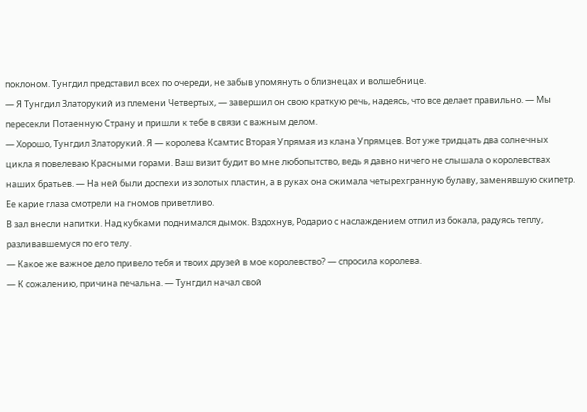поклоном. Тунгдил представил всех по очереди, не забыв упомянуть о близнецах и волшебнице.
— Я Тунгдил Златорукий из племени Четвертых, — завершил он свою краткую речь, надеясь, что все делает правильно. — Мы пересекли Потаенную Страну и пришли к тебе в связи с важным делом.
— Хорошо, Тунгдил Златорукий. Я — королева Ксамтис Вторая Упрямая из клана Упрямцев. Вот уже тридцать два солнечных цикла я повелеваю Красными горами. Ваш визит будит во мне любопытство, ведь я давно ничего не слышала о королевствах наших братьев. — На ней были доспехи из золотых пластин, а в руках она сжимала четырехгранную булаву, заменявшую скипетр. Ее карие глаза смотрели на гномов приветливо.
В зал внесли напитки. Над кубками поднимался дымок. Вздохнув, Родарио с наслаждением отпил из бокала, радуясь теплу, разливавшемуся по его телу.
— Какое же важное дело привело тебя и твоих друзей в мое королевство? — спросила королева.
— К сожалению, причина печальна. — Тунгдил начал свой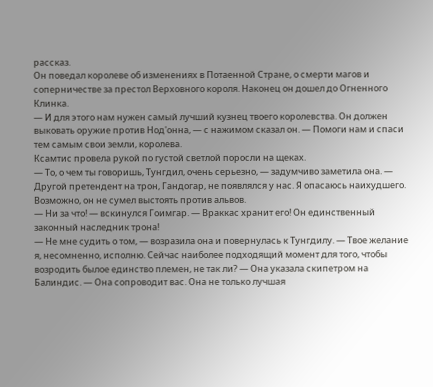рассказ.
Он поведал королеве об изменениях в Потаенной Стране, о смерти магов и соперничестве за престол Верховного короля. Наконец он дошел до Огненного Клинка.
— И для этого нам нужен самый лучший кузнец твоего королевства. Он должен выковать оружие против Нод'онна, — с нажимом сказал он. — Помоги нам и спаси тем самым свои земли, королева.
Ксамтис провела рукой по густой светлой поросли на щеках.
— То, о чем ты говоришь, Тунгдил, очень серьезно, — задумчиво заметила она. — Другой претендент на трон, Гандогар, не появлялся у нас. Я опасаюсь наихудшего. Возможно, он не сумел выстоять против альвов.
— Ни за что! — вскинулся Гоимгар. — Враккас хранит его! Он единственный законный наследник трона!
— Не мне судить о том, — возразила она и повернулась к Тунгдилу. — Твое желание я, несомненно, исполню. Сейчас наиболее подходящий момент для того, чтобы возродить былое единство племен, не так ли? — Она указала скипетром на Балиндис. — Она сопроводит вас. Она не только лучшая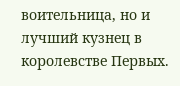воительница, но и лучший кузнец в королевстве Первых.